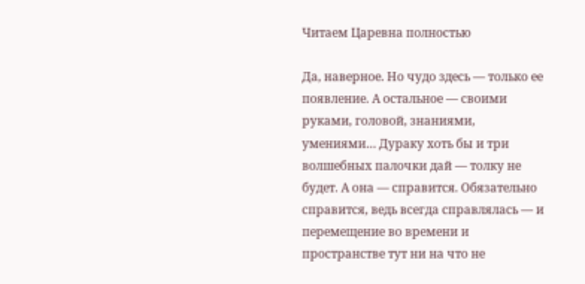Читаем Царевна полностью

Да, наверное. Но чудо здесь — только ее появление. А остальное — своими руками, головой, знаниями, умениями… Дураку хоть бы и три волшебных палочки дай — толку не будет. А она — справится. Обязательно справится, ведь всегда справлялась — и перемещение во времени и пространстве тут ни на что не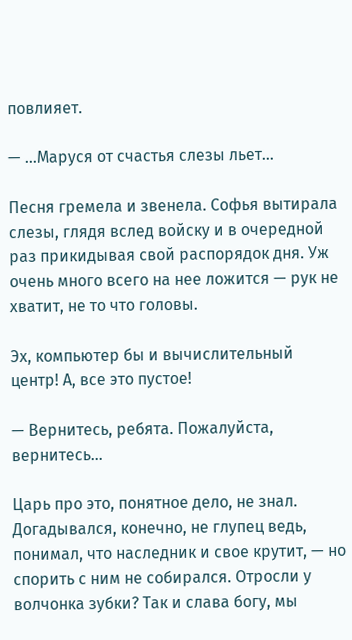повлияет.

— …Маруся от счастья слезы льет…

Песня гремела и звенела. Софья вытирала слезы, глядя вслед войску и в очередной раз прикидывая свой распорядок дня. Уж очень много всего на нее ложится — рук не хватит, не то что головы.

Эх, компьютер бы и вычислительный центр! А, все это пустое!

— Вернитесь, ребята. Пожалуйста, вернитесь…

Царь про это, понятное дело, не знал. Догадывался, конечно, не глупец ведь, понимал, что наследник и свое крутит, — но спорить с ним не собирался. Отросли у волчонка зубки? Так и слава богу, мы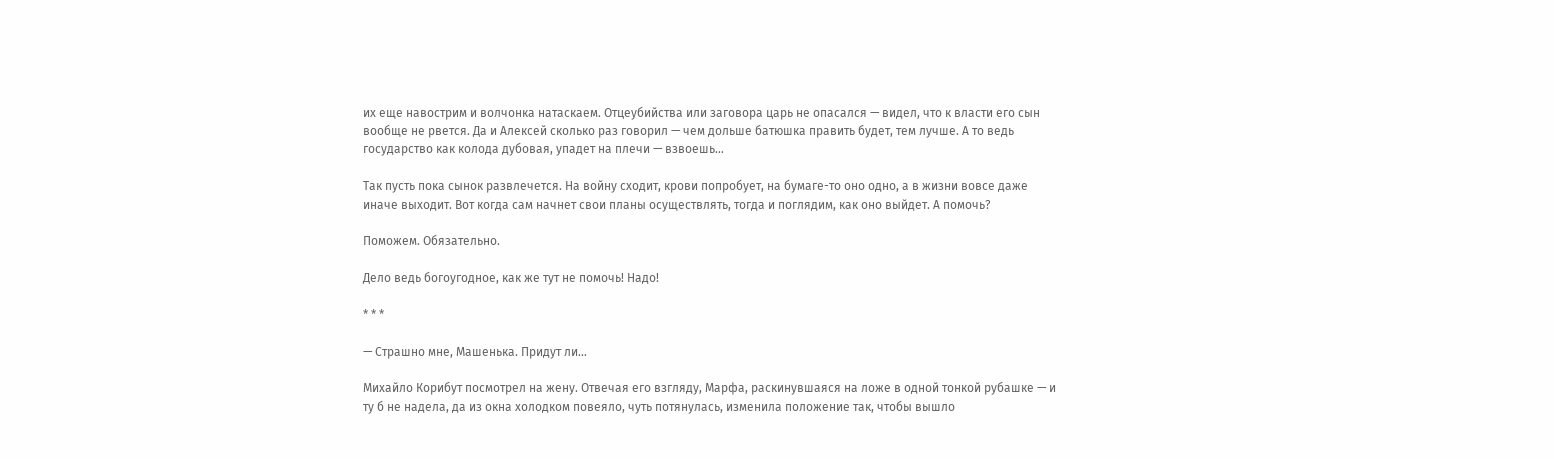их еще навострим и волчонка натаскаем. Отцеубийства или заговора царь не опасался — видел, что к власти его сын вообще не рвется. Да и Алексей сколько раз говорил — чем дольше батюшка править будет, тем лучше. А то ведь государство как колода дубовая, упадет на плечи — взвоешь…

Так пусть пока сынок развлечется. На войну сходит, крови попробует, на бумаге-то оно одно, а в жизни вовсе даже иначе выходит. Вот когда сам начнет свои планы осуществлять, тогда и поглядим, как оно выйдет. А помочь?

Поможем. Обязательно.

Дело ведь богоугодное, как же тут не помочь! Надо!

* * *

— Страшно мне, Машенька. Придут ли…

Михайло Корибут посмотрел на жену. Отвечая его взгляду, Марфа, раскинувшаяся на ложе в одной тонкой рубашке — и ту б не надела, да из окна холодком повеяло, чуть потянулась, изменила положение так, чтобы вышло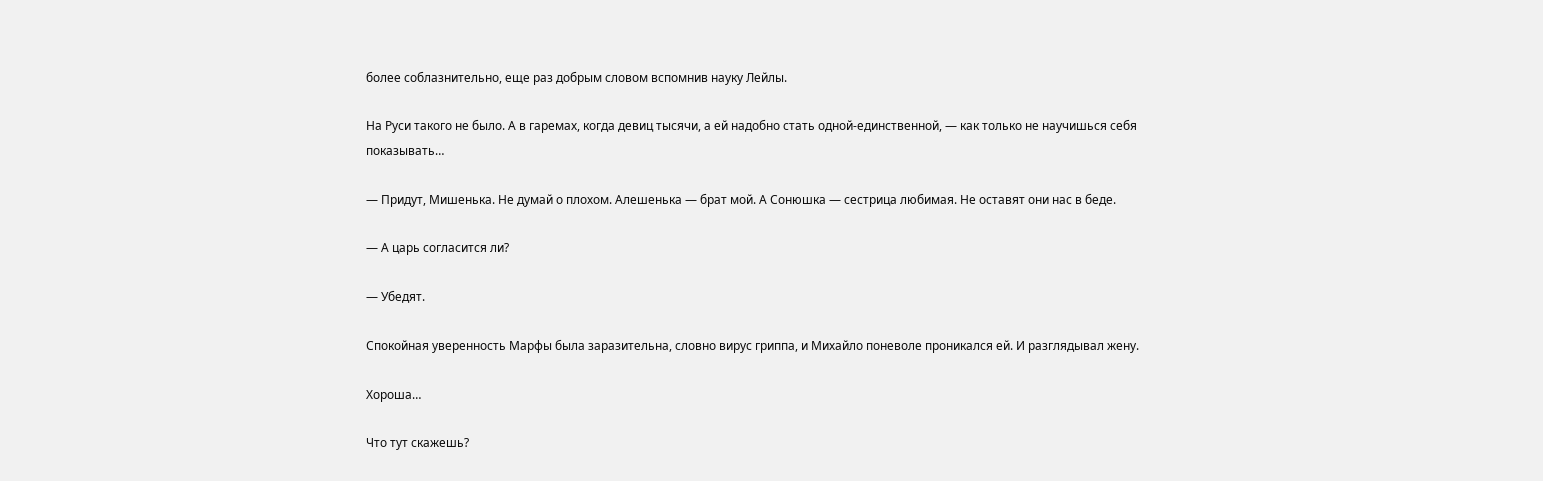более соблазнительно, еще раз добрым словом вспомнив науку Лейлы.

На Руси такого не было. А в гаремах, когда девиц тысячи, а ей надобно стать одной-единственной, — как только не научишься себя показывать…

— Придут, Мишенька. Не думай о плохом. Алешенька — брат мой. А Сонюшка — сестрица любимая. Не оставят они нас в беде.

— А царь согласится ли?

— Убедят.

Спокойная уверенность Марфы была заразительна, словно вирус гриппа, и Михайло поневоле проникался ей. И разглядывал жену.

Хороша…

Что тут скажешь?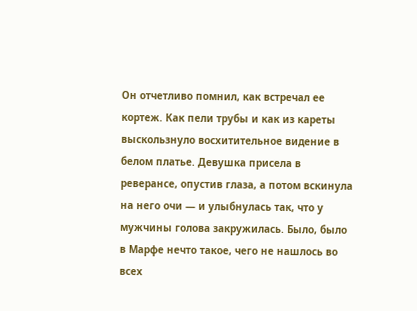Он отчетливо помнил, как встречал ее кортеж. Как пели трубы и как из кареты выскользнуло восхитительное видение в белом платье. Девушка присела в реверансе, опустив глаза, а потом вскинула на него очи — и улыбнулась так, что у мужчины голова закружилась. Было, было в Марфе нечто такое, чего не нашлось во всех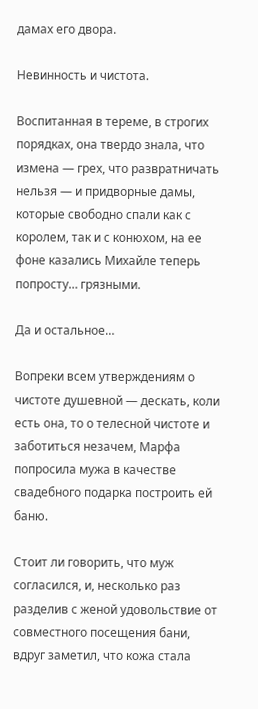дамах его двора.

Невинность и чистота.

Воспитанная в тереме, в строгих порядках, она твердо знала, что измена — грех, что развратничать нельзя — и придворные дамы, которые свободно спали как с королем, так и с конюхом, на ее фоне казались Михайле теперь попросту… грязными.

Да и остальное…

Вопреки всем утверждениям о чистоте душевной — дескать, коли есть она, то о телесной чистоте и заботиться незачем, Марфа попросила мужа в качестве свадебного подарка построить ей баню.

Стоит ли говорить, что муж согласился, и, несколько раз разделив с женой удовольствие от совместного посещения бани, вдруг заметил, что кожа стала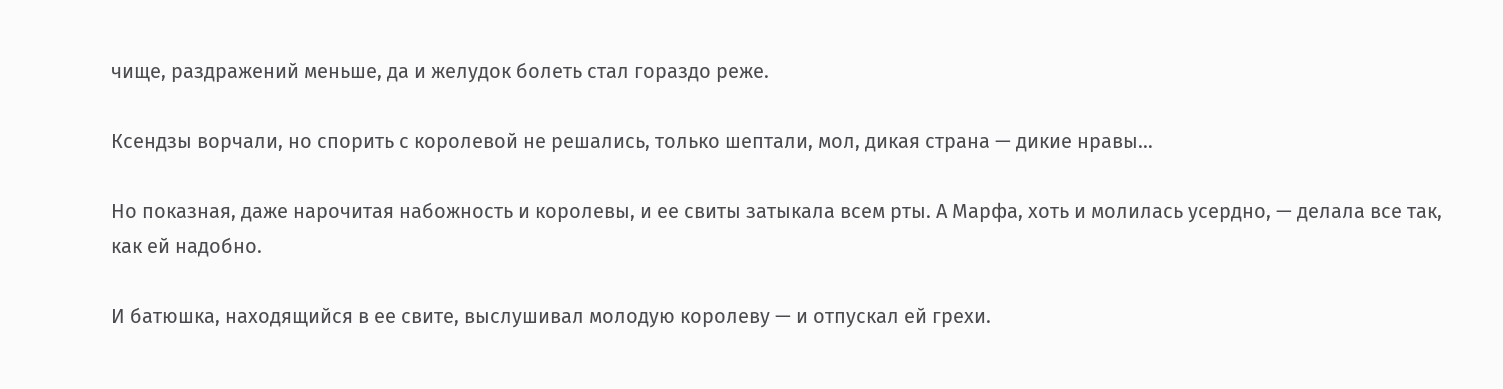чище, раздражений меньше, да и желудок болеть стал гораздо реже.

Ксендзы ворчали, но спорить с королевой не решались, только шептали, мол, дикая страна — дикие нравы…

Но показная, даже нарочитая набожность и королевы, и ее свиты затыкала всем рты. А Марфа, хоть и молилась усердно, — делала все так, как ей надобно.

И батюшка, находящийся в ее свите, выслушивал молодую королеву — и отпускал ей грехи.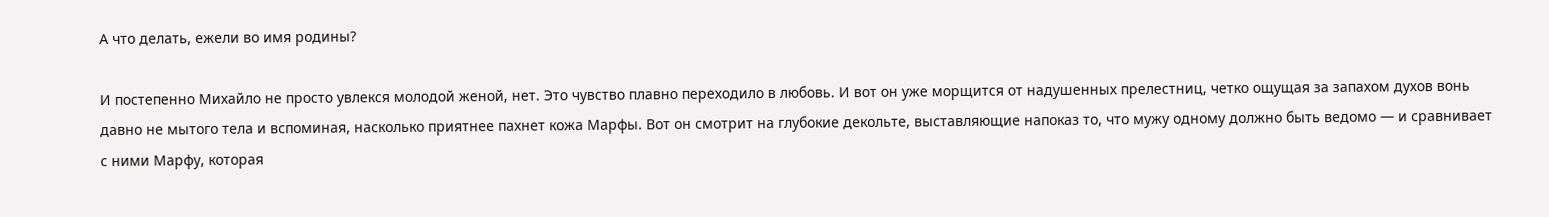А что делать, ежели во имя родины?

И постепенно Михайло не просто увлекся молодой женой, нет. Это чувство плавно переходило в любовь. И вот он уже морщится от надушенных прелестниц, четко ощущая за запахом духов вонь давно не мытого тела и вспоминая, насколько приятнее пахнет кожа Марфы. Вот он смотрит на глубокие декольте, выставляющие напоказ то, что мужу одному должно быть ведомо — и сравнивает с ними Марфу, которая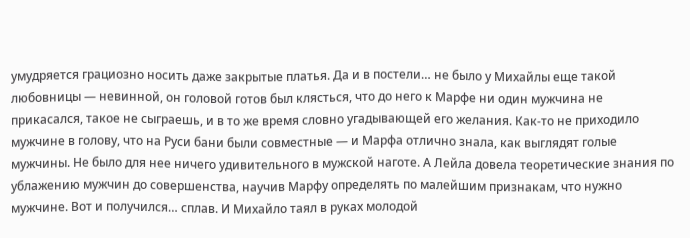умудряется грациозно носить даже закрытые платья. Да и в постели… не было у Михайлы еще такой любовницы — невинной, он головой готов был клясться, что до него к Марфе ни один мужчина не прикасался, такое не сыграешь, и в то же время словно угадывающей его желания. Как-то не приходило мужчине в голову, что на Руси бани были совместные — и Марфа отлично знала, как выглядят голые мужчины. Не было для нее ничего удивительного в мужской наготе. А Лейла довела теоретические знания по ублажению мужчин до совершенства, научив Марфу определять по малейшим признакам, что нужно мужчине. Вот и получился… сплав. И Михайло таял в руках молодой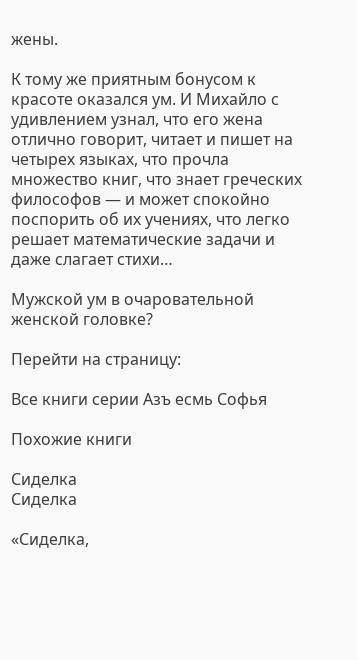жены.

К тому же приятным бонусом к красоте оказался ум. И Михайло с удивлением узнал, что его жена отлично говорит, читает и пишет на четырех языках, что прочла множество книг, что знает греческих философов — и может спокойно поспорить об их учениях, что легко решает математические задачи и даже слагает стихи…

Мужской ум в очаровательной женской головке?

Перейти на страницу:

Все книги серии Азъ есмь Софья

Похожие книги

Сиделка
Сиделка

«Сиделка,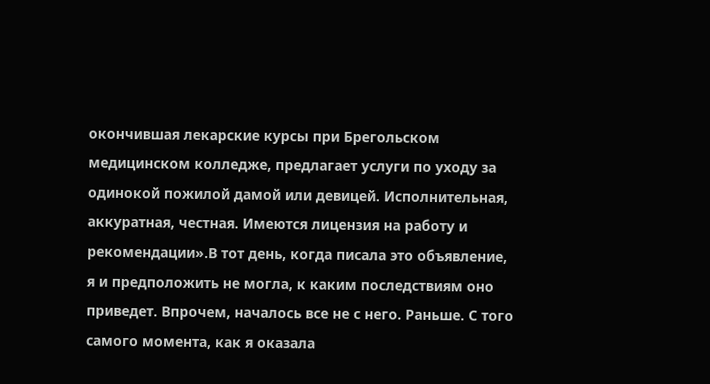окончившая лекарские курсы при Брегольском медицинском колледже, предлагает услуги по уходу за одинокой пожилой дамой или девицей. Исполнительная, аккуратная, честная. Имеются лицензия на работу и рекомендации».В тот день, когда писала это объявление, я и предположить не могла, к каким последствиям оно приведет. Впрочем, началось все не с него. Раньше. С того самого момента, как я оказала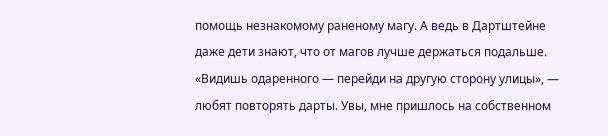помощь незнакомому раненому магу. А ведь в Дартштейне даже дети знают, что от магов лучше держаться подальше. «Видишь одаренного — перейди на другую сторону улицы», — любят повторять дарты. Увы, мне пришлось на собственном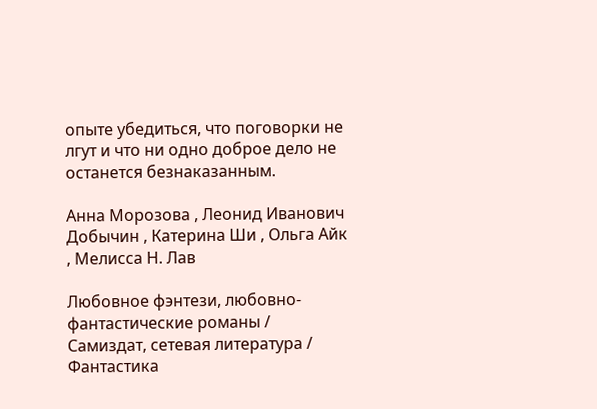опыте убедиться, что поговорки не лгут и что ни одно доброе дело не останется безнаказанным.

Анна Морозова , Леонид Иванович Добычин , Катерина Ши , Ольга Айк , Мелисса Н. Лав

Любовное фэнтези, любовно-фантастические романы / Самиздат, сетевая литература / Фантастика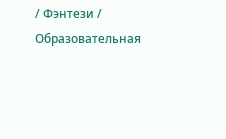/ Фэнтези / Образовательная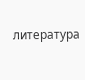литература